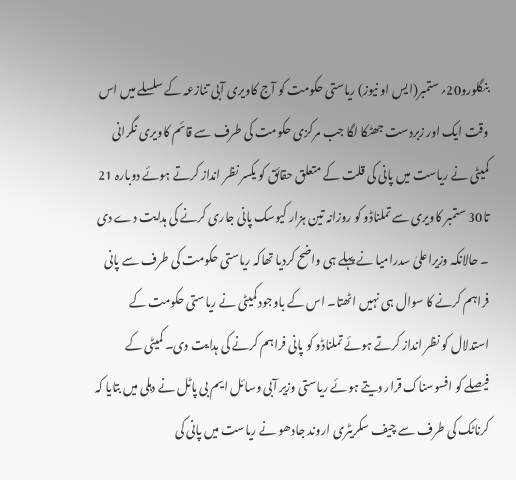بنگلورو20؍ستمبر(ایس او نیوز) ریاستی حکومت کو آج کاویری آبی تنازعہ کے سلسلے میں اس وقت ایک اور زبردست جھٹکا لگا جب مرکزی حکومت کی طرف سے قائم کاویری نگرانی کمیٹی نے ریاست میں پانی کی قلت کے متعلق حقائق کو یکسر نظر انداز کرتے ہوئے دوبارہ 21 تا30 ستمبر کاویری سے تملناڈو کو روزانہ تین ہزار کیوسک پانی جاری کرنے کی ہدایت دے دی ۔ حالانکہ وزیراعلیٰ سدرامیا نے پہلے ہی واضح کردیا تھاکہ ریاستی حکومت کی طرف سے پانی فراہم کرنے کا سوال ہی نہیں اٹھتا۔ اس کے باوجود کمیٹی نے ریاستی حکومت کے استدلال کو نظر انداز کرتے ہوئے تملناڈو کو پانی فراہم کرنے کی ہدایت دی۔ کمیٹی کے فیصلے کو افسوسناک قرار دیتے ہوئے ریاستی وزیر آبی وسائل ایم بی پاٹل نے دہلی میں بتایا کہ کرناٹک کی طرف سے چیف سکریٹری اروند جادھو نے ریاست میں پانی کی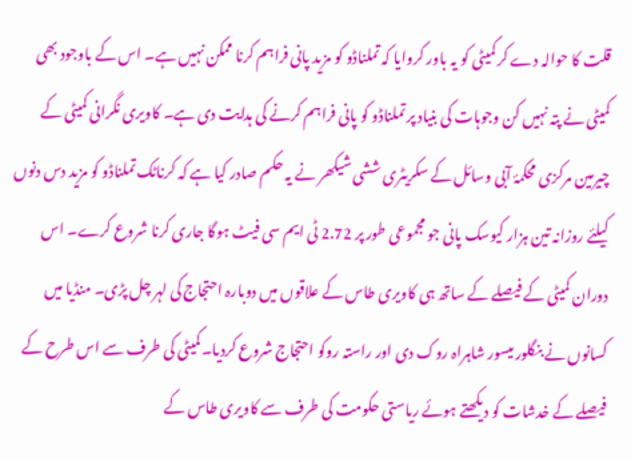قلت کا حوالہ دے کر کمیٹی کو یہ باور کروایا کہ تملناڈو کو مزید پانی فراہم کرنا ممکن نہیں ہے۔ اس کے باوجود بھی کمیٹی نے پتہ نہیں کن وجوہات کی بنیاد پر تملناڈو کو پانی فراہم کرنے کی ہدایت دی ہے۔ کاویری نگرانی کمیٹی کے چیرمین مرکزی محکمۂ آبی وسائل کے سکریٹری ششی شیکھر نے یہ حکم صادر کیا ہے کہ کرناٹک تملناڈو کو مزید دس دنوں کیلئے روزانہ تین ہزار کیوسک پانی جو مجموعی طور پر 2.72 ٹی ایم سی فیٹ ہوگا جاری کرنا شروع کرے۔ اس دوران کمیٹی کے فیصلے کے ساتھ ہی کاویری طاس کے علاقوں میں دوبارہ احتجاج کی لہر چل پڑی۔ منڈیا میں کسانوں نے بنگلور میسور شاہراہ روک دی اور راستہ روکو احتجاج شروع کردیا۔کمیٹی کی طرف سے اس طرح کے فیصلے کے خدشات کو دیکھتے ہوئے ریاستی حکومت کی طرف سے کاویری طاس کے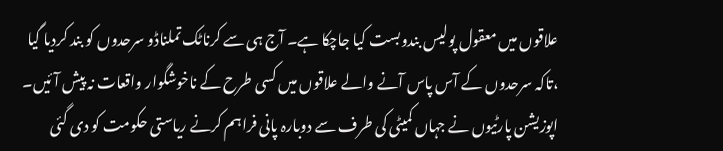علاقوں میں معقول پولیس بندوبست کیا جاچکا ہے۔ آج ہی سے کرناٹک تملناڈو سرحدوں کو بند کردیا گیا ،تاکہ سرحدوں کے آس پاس آنے والے علاقوں میں کسی طرح کے ناخوشگوار واقعات نہ پیش آئیں۔ اپوزیشن پارٹیوں نے جہاں کمیٹی کی طرف سے دوبارہ پانی فراہم کرنے ریاستی حکومت کو دی گئی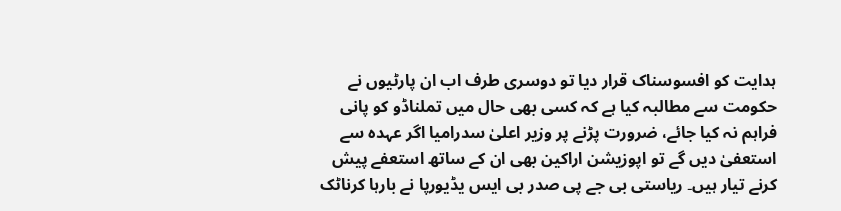ہدایت کو افسوسناک قرار دیا تو دوسری طرف اب ان پارٹیوں نے حکومت سے مطالبہ کیا ہے کہ کسی بھی حال میں تملناڈو کو پانی فراہم نہ کیا جائے، ضرورت پڑنے پر وزیر اعلیٰ سدرامیا اگر عہدہ سے استعفیٰ دیں گے تو اپوزیشن اراکین بھی ان کے ساتھ استعفے پیش کرنے تیار ہیں۔ ریاستی بی جے پی صدر بی ایس یڈیورپا نے بارہا کرناٹک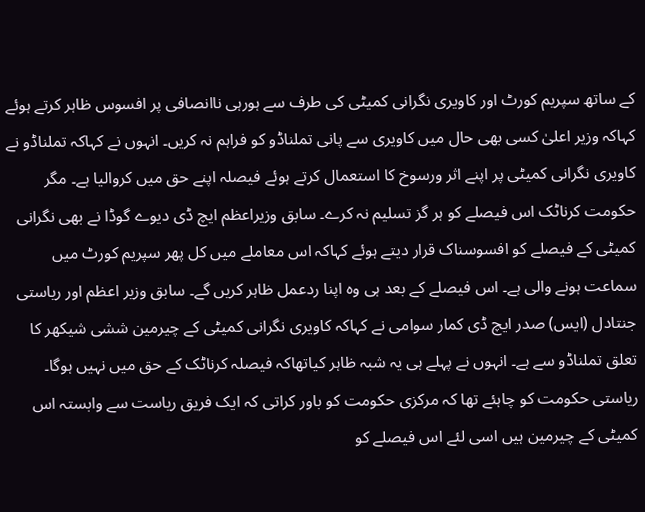کے ساتھ سپریم کورٹ اور کاویری نگرانی کمیٹی کی طرف سے ہورہی ناانصافی پر افسوس ظاہر کرتے ہوئے کہاکہ وزیر اعلیٰ کسی بھی حال میں کاویری سے پانی تملناڈو کو فراہم نہ کریں۔ انہوں نے کہاکہ تملناڈو نے کاویری نگرانی کمیٹی پر اپنے اثر ورسوخ کا استعمال کرتے ہوئے فیصلہ اپنے حق میں کروالیا ہے۔ مگر حکومت کرناٹک اس فیصلے کو ہر گز تسلیم نہ کرے۔ سابق وزیراعظم ایچ ڈی دیوے گوڈا نے بھی نگرانی کمیٹی کے فیصلے کو افسوسناک قرار دیتے ہوئے کہاکہ اس معاملے میں کل پھر سپریم کورٹ میں سماعت ہونے والی ہے۔ اس فیصلے کے بعد ہی وہ اپنا ردعمل ظاہر کریں گے۔ سابق وزیر اعظم اور ریاستی جنتادل (ایس) صدر ایچ ڈی کمار سوامی نے کہاکہ کاویری نگرانی کمیٹی کے چیرمین ششی شیکھر کا تعلق تملناڈو سے ہے۔ انہوں نے پہلے ہی یہ شبہ ظاہر کیاتھاکہ فیصلہ کرناٹک کے حق میں نہیں ہوگا۔ ریاستی حکومت کو چاہئے تھا کہ مرکزی حکومت کو باور کراتی کہ ایک فریق ریاست سے وابستہ اس کمیٹی کے چیرمین ہیں اسی لئے اس فیصلے کو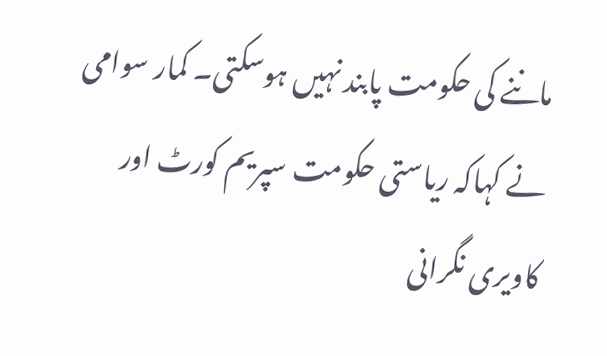ماننے کی حکومت پابند نہیں ہوسکتی۔ کمار سوامی نے کہاکہ ریاستی حکومت سپریم کورٹ اور کاویری نگرانی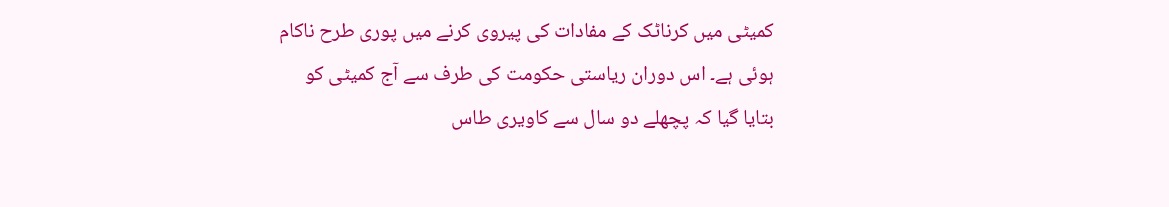کمیٹی میں کرناٹک کے مفادات کی پیروی کرنے میں پوری طرح ناکام ہوئی ہے۔ اس دوران ریاستی حکومت کی طرف سے آج کمیٹی کو بتایا گیا کہ پچھلے دو سال سے کاویری طاس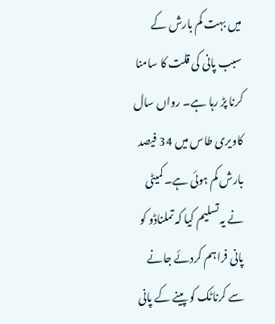میں بہت کم بارش کے سبب پانی کی قلت کا سامنا کرنا پڑ رہا ہے۔ رواں سال کاویری طاس میں 34 فیصد بارش کم ہوئی ہے۔ کمیٹی نے یہ تسلیم کیا کہ تملناڈو کو پانی فراہم کردئے جانے سے کرناٹک کو پینے کے پانی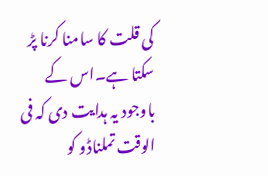کی قلت کا سامنا کرنا پڑ سکتا ہے۔اس کے باوجود یہ ہدایت دی کہ فی الوقت تملناڈو کو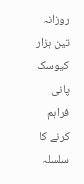روزانہ تین ہزار کیوسک پانی فراہم کرنے کا سلسلہ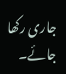جاری رکھا جائے۔